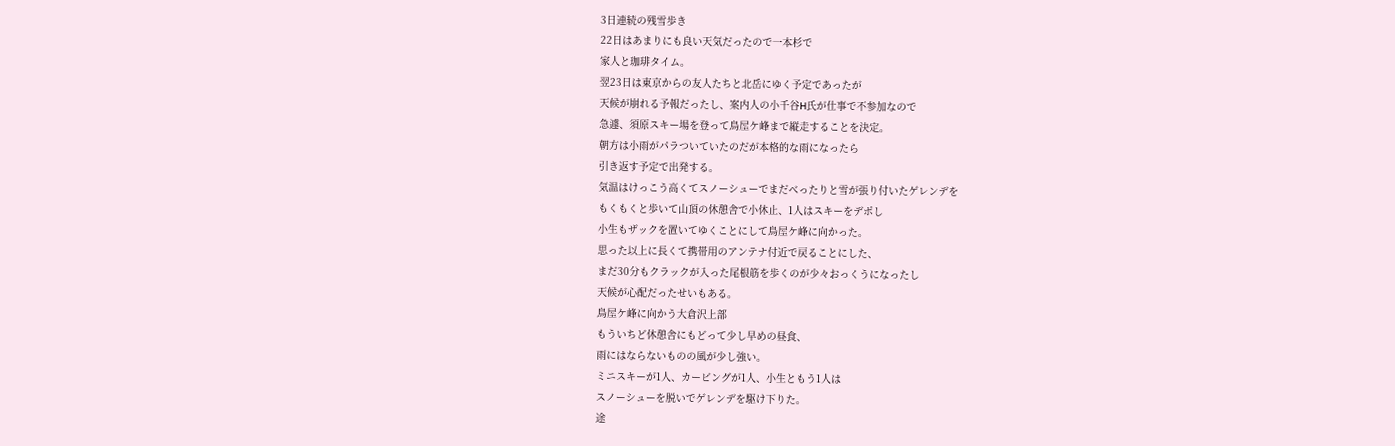3日連続の残雪歩き
22日はあまりにも良い天気だったので一本杉で
家人と珈琲タイム。
翌23日は東京からの友人たちと北岳にゆく予定であったが
天候が崩れる予報だったし、案内人の小千谷H氏が仕事で不参加なので
急遽、須原スキー場を登って鳥屋ケ峰まで縦走することを決定。
朝方は小雨がパラついていたのだが本格的な雨になったら
引き返す予定で出発する。
気温はけっこう高くてスノーシューでまだべったりと雪が張り付いたゲレンデを
もくもくと歩いて山頂の休憩舎で小休止、1人はスキーをデポし
小生もザックを置いてゆくことにして鳥屋ケ峰に向かった。
思った以上に長くて携帯用のアンテナ付近で戻ることにした、
まだ30分もクラックが入った尾根筋を歩くのが少々おっくうになったし
天候が心配だったせいもある。
鳥屋ケ峰に向かう大倉沢上部
もういちど休憩舎にもどって少し早めの昼食、
雨にはならないものの風が少し強い。
ミニスキーが1人、カービングが1人、小生ともう1人は
スノーシューを脱いでゲレンデを駆け下りた。
途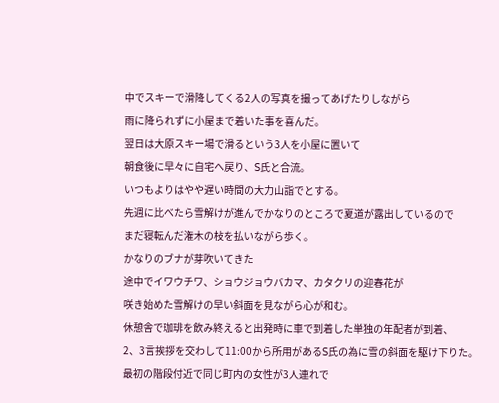中でスキーで滑降してくる2人の写真を撮ってあげたりしながら
雨に降られずに小屋まで着いた事を喜んだ。
翌日は大原スキー場で滑るという3人を小屋に置いて
朝食後に早々に自宅へ戻り、S氏と合流。
いつもよりはやや遅い時間の大力山詣でとする。
先週に比べたら雪解けが進んでかなりのところで夏道が露出しているので
まだ寝転んだ潅木の枝を払いながら歩く。
かなりのブナが芽吹いてきた
途中でイワウチワ、ショウジョウバカマ、カタクリの迎春花が
咲き始めた雪解けの早い斜面を見ながら心が和む。
休憩舎で珈琲を飲み終えると出発時に車で到着した単独の年配者が到着、
2、3言挨拶を交わして11:00から所用があるS氏の為に雪の斜面を駆け下りた。
最初の階段付近で同じ町内の女性が3人連れで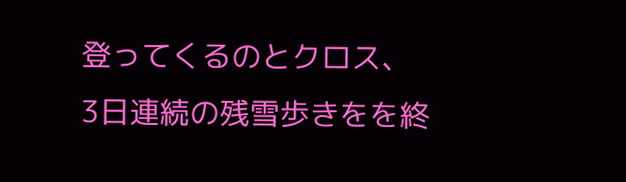登ってくるのとクロス、
3日連続の残雪歩きをを終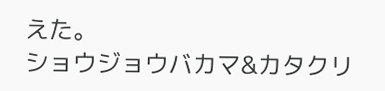えた。
ショウジョウバカマ&カタクリ